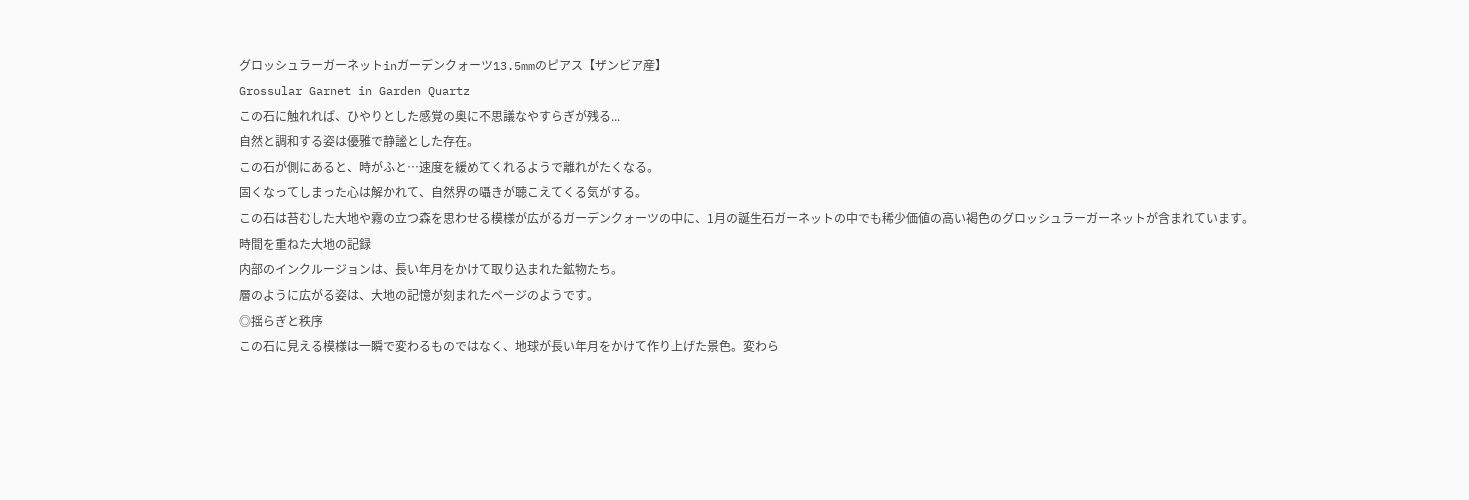グロッシュラーガーネットinガーデンクォーツ13.5mmのピアス【ザンビア産】
Grossular Garnet in Garden Quartz
この石に触れれば、ひやりとした感覚の奥に不思議なやすらぎが残る...
自然と調和する姿は優雅で静謐とした存在。
この石が側にあると、時がふと…速度を緩めてくれるようで離れがたくなる。
固くなってしまった心は解かれて、自然界の囁きが聴こえてくる気がする。
この石は苔むした大地や霧の立つ森を思わせる模様が広がるガーデンクォーツの中に、1月の誕生石ガーネットの中でも稀少価値の高い褐色のグロッシュラーガーネットが含まれています。
時間を重ねた大地の記録
内部のインクルージョンは、長い年月をかけて取り込まれた鉱物たち。
層のように広がる姿は、大地の記憶が刻まれたページのようです。
◎揺らぎと秩序
この石に見える模様は一瞬で変わるものではなく、地球が長い年月をかけて作り上げた景色。変わら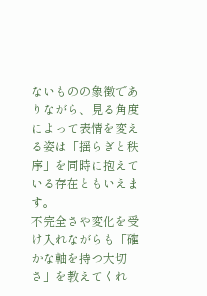ないものの象徴でありながら、見る角度によって表情を変える姿は「揺らぎと秩序」を同時に抱えている存在ともいえます。
不完全さや変化を受け入れながらも「確かな軸を持つ大切さ」を教えてくれ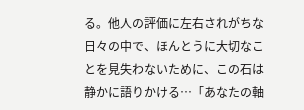る。他人の評価に左右されがちな日々の中で、ほんとうに大切なことを見失わないために、この石は静かに語りかける…「あなたの軸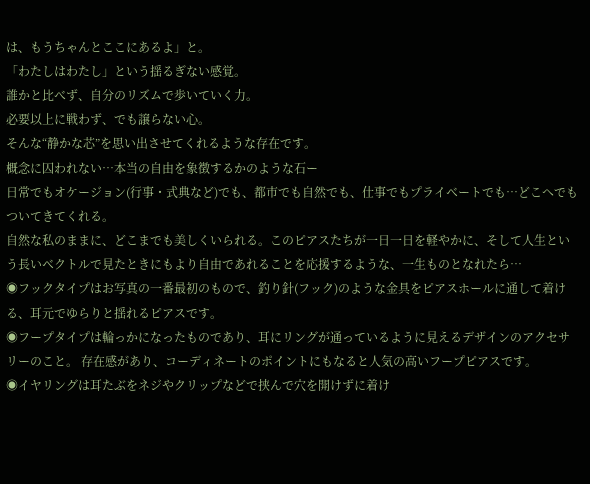は、もうちゃんとここにあるよ」と。
「わたしはわたし」という揺るぎない感覚。
誰かと比べず、自分のリズムで歩いていく力。
必要以上に戦わず、でも譲らない心。
そんな“静かな芯”を思い出させてくれるような存在です。
概念に囚われない…本当の自由を象徴するかのような石ー
日常でもオケージョン(行事・式典など)でも、都市でも自然でも、仕事でもプライベートでも…どこへでもついてきてくれる。
自然な私のままに、どこまでも美しくいられる。このピアスたちが一日一日を軽やかに、そして人生という長いベクトルで見たときにもより自由であれることを応援するような、一生ものとなれたら…
◉フックタイプはお写真の一番最初のもので、釣り針(フック)のような金具をピアスホールに通して着ける、耳元でゆらりと揺れるピアスです。
◉フープタイプは輪っかになったものであり、耳にリングが通っているように見えるデザインのアクセサリーのこと。 存在感があり、コーディネートのポイントにもなると人気の高いフープピアスです。
◉イヤリングは耳たぶをネジやクリップなどで挟んで穴を開けずに着け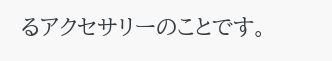るアクセサリーのことです。